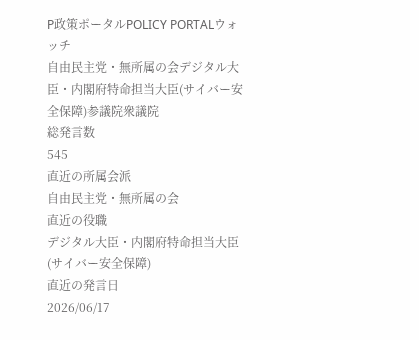P政策ポータルPOLICY PORTALウォッチ
自由民主党・無所属の会デジタル大臣・内閣府特命担当大臣(サイバー安全保障)参議院衆議院
総発言数
545
直近の所属会派
自由民主党・無所属の会
直近の役職
デジタル大臣・内閣府特命担当大臣(サイバー安全保障)
直近の発言日
2026/06/17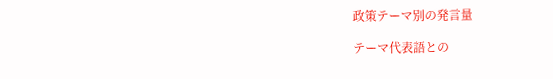政策テーマ別の発言量

テーマ代表語との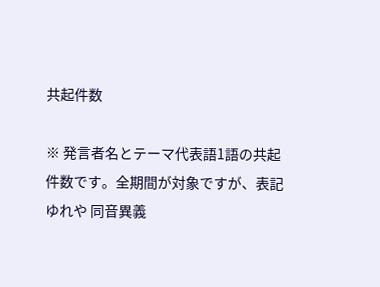共起件数

※ 発言者名とテーマ代表語1語の共起件数です。全期間が対象ですが、表記ゆれや 同音異義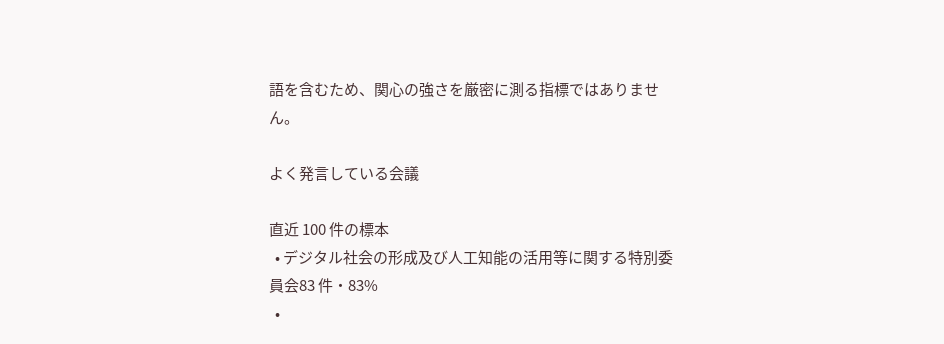語を含むため、関心の強さを厳密に測る指標ではありません。

よく発言している会議

直近 100 件の標本
  • デジタル社会の形成及び人工知能の活用等に関する特別委員会83 件・83%
  •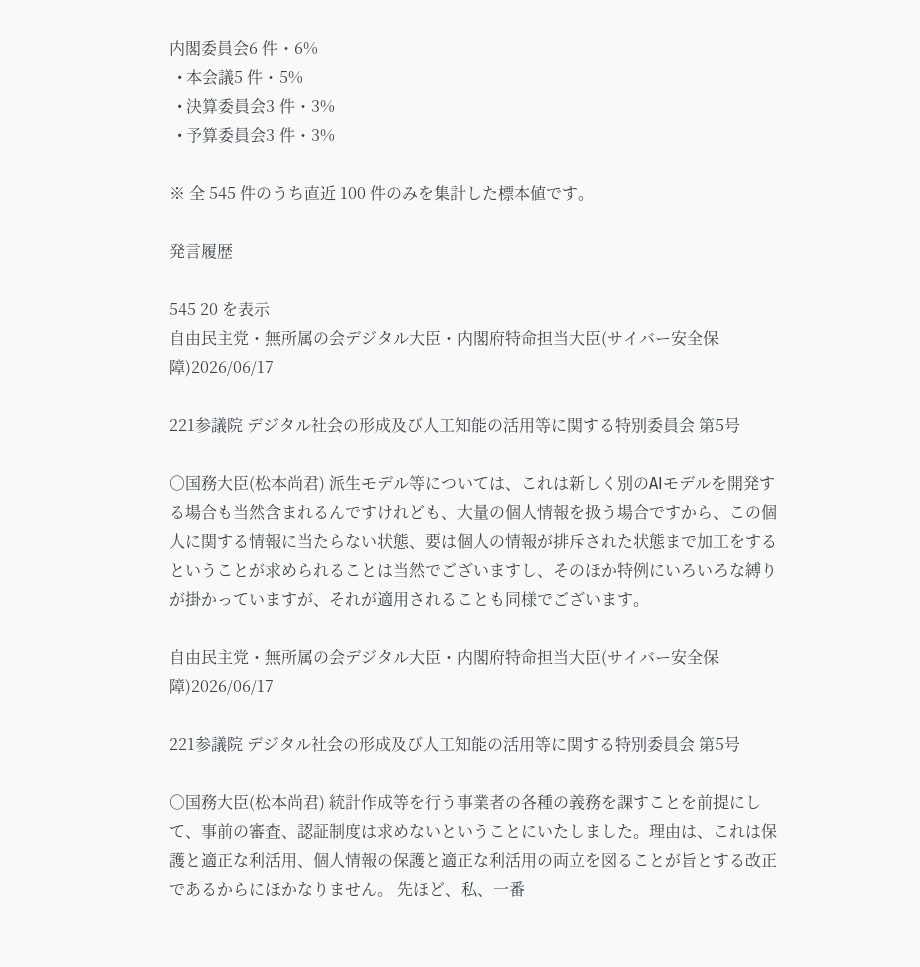内閣委員会6 件・6%
  • 本会議5 件・5%
  • 決算委員会3 件・3%
  • 予算委員会3 件・3%

※ 全 545 件のうち直近 100 件のみを集計した標本値です。

発言履歴

545 20 を表示
自由民主党・無所属の会デジタル大臣・内閣府特命担当大臣(サイバー安全保障)2026/06/17

221参議院 デジタル社会の形成及び人工知能の活用等に関する特別委員会 第5号

○国務大臣(松本尚君) 派生モデル等については、これは新しく別のAIモデルを開発する場合も当然含まれるんですけれども、大量の個人情報を扱う場合ですから、この個人に関する情報に当たらない状態、要は個人の情報が排斥された状態まで加工をするということが求められることは当然でございますし、そのほか特例にいろいろな縛りが掛かっていますが、それが適用されることも同様でございます。

自由民主党・無所属の会デジタル大臣・内閣府特命担当大臣(サイバー安全保障)2026/06/17

221参議院 デジタル社会の形成及び人工知能の活用等に関する特別委員会 第5号

○国務大臣(松本尚君) 統計作成等を行う事業者の各種の義務を課すことを前提にして、事前の審査、認証制度は求めないということにいたしました。理由は、これは保護と適正な利活用、個人情報の保護と適正な利活用の両立を図ることが旨とする改正であるからにほかなりません。 先ほど、私、一番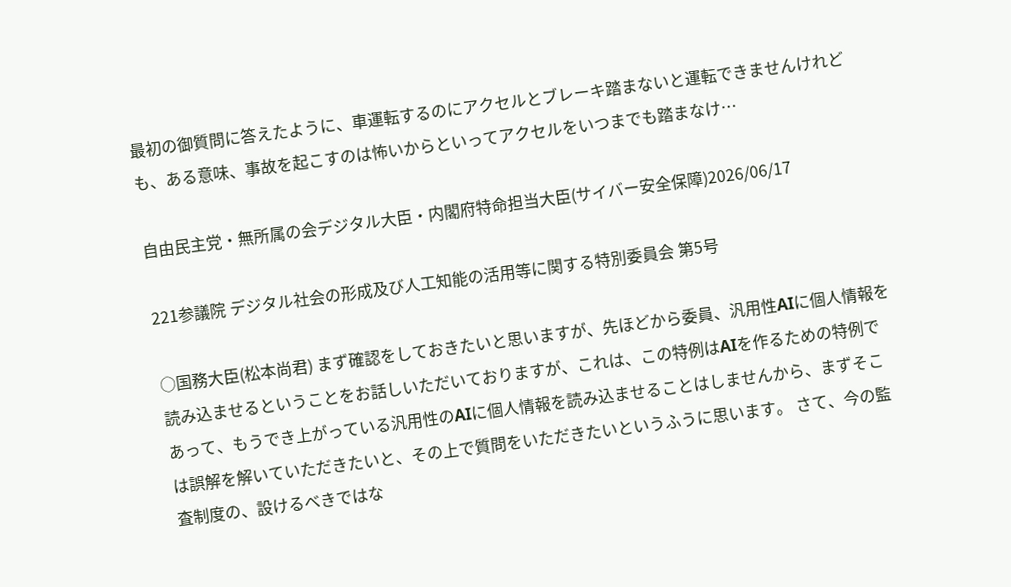最初の御質問に答えたように、車運転するのにアクセルとブレーキ踏まないと運転できませんけれども、ある意味、事故を起こすのは怖いからといってアクセルをいつまでも踏まなけ…

自由民主党・無所属の会デジタル大臣・内閣府特命担当大臣(サイバー安全保障)2026/06/17

221参議院 デジタル社会の形成及び人工知能の活用等に関する特別委員会 第5号

○国務大臣(松本尚君) まず確認をしておきたいと思いますが、先ほどから委員、汎用性AIに個人情報を読み込ませるということをお話しいただいておりますが、これは、この特例はAIを作るための特例であって、もうでき上がっている汎用性のAIに個人情報を読み込ませることはしませんから、まずそこは誤解を解いていただきたいと、その上で質問をいただきたいというふうに思います。 さて、今の監査制度の、設けるべきではな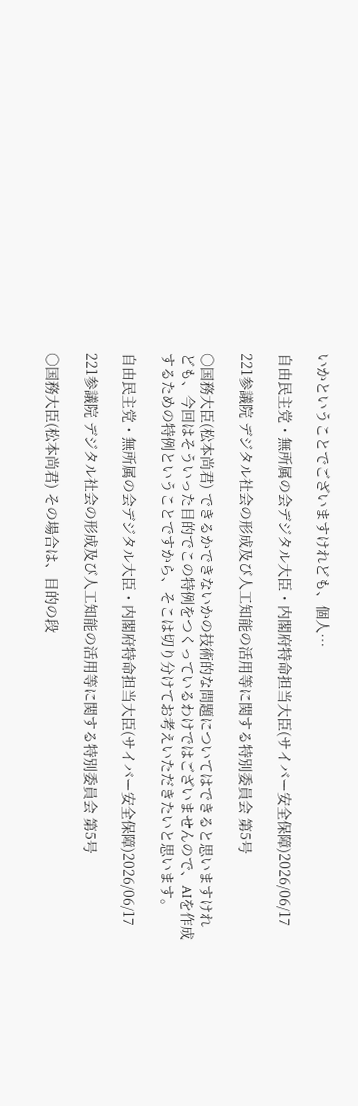いかということでございますけれども、個人…

自由民主党・無所属の会デジタル大臣・内閣府特命担当大臣(サイバー安全保障)2026/06/17

221参議院 デジタル社会の形成及び人工知能の活用等に関する特別委員会 第5号

○国務大臣(松本尚君) できるかできないかの技術的な問題についてはできると思いますけれども、今回はそういった目的でこの特例をつくっているわけではございませんので、AIを作成するための特例ということですから、そこは切り分けてお考えいただきたいと思います。

自由民主党・無所属の会デジタル大臣・内閣府特命担当大臣(サイバー安全保障)2026/06/17

221参議院 デジタル社会の形成及び人工知能の活用等に関する特別委員会 第5号

○国務大臣(松本尚君) その場合は、目的の段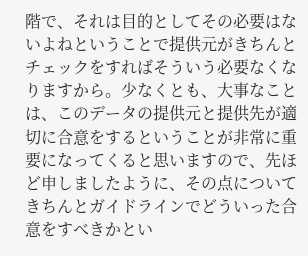階で、それは目的としてその必要はないよねということで提供元がきちんとチェックをすればそういう必要なくなりますから。少なくとも、大事なことは、このデータの提供元と提供先が適切に合意をするということが非常に重要になってくると思いますので、先ほど申しましたように、その点についてきちんとガイドラインでどういった合意をすべきかとい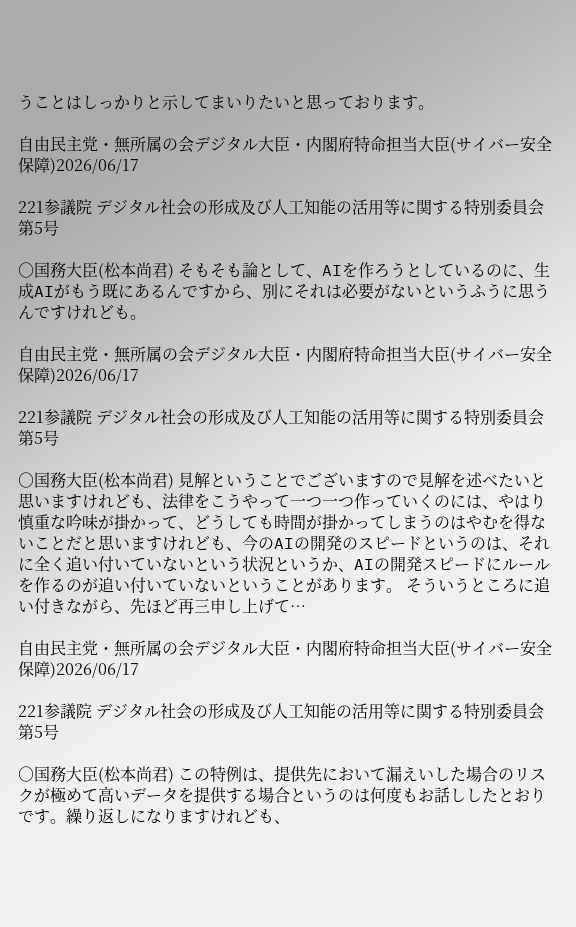うことはしっかりと示してまいりたいと思っております。

自由民主党・無所属の会デジタル大臣・内閣府特命担当大臣(サイバー安全保障)2026/06/17

221参議院 デジタル社会の形成及び人工知能の活用等に関する特別委員会 第5号

○国務大臣(松本尚君) そもそも論として、AIを作ろうとしているのに、生成AIがもう既にあるんですから、別にそれは必要がないというふうに思うんですけれども。

自由民主党・無所属の会デジタル大臣・内閣府特命担当大臣(サイバー安全保障)2026/06/17

221参議院 デジタル社会の形成及び人工知能の活用等に関する特別委員会 第5号

○国務大臣(松本尚君) 見解ということでございますので見解を述べたいと思いますけれども、法律をこうやって一つ一つ作っていくのには、やはり慎重な吟味が掛かって、どうしても時間が掛かってしまうのはやむを得ないことだと思いますけれども、今のAIの開発のスピードというのは、それに全く追い付いていないという状況というか、AIの開発スピードにルールを作るのが追い付いていないということがあります。 そういうところに追い付きながら、先ほど再三申し上げて…

自由民主党・無所属の会デジタル大臣・内閣府特命担当大臣(サイバー安全保障)2026/06/17

221参議院 デジタル社会の形成及び人工知能の活用等に関する特別委員会 第5号

○国務大臣(松本尚君) この特例は、提供先において漏えいした場合のリスクが極めて高いデータを提供する場合というのは何度もお話ししたとおりです。繰り返しになりますけれども、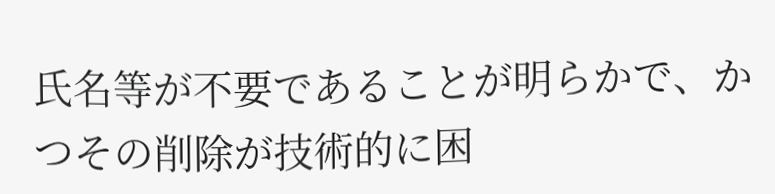氏名等が不要であることが明らかで、かつその削除が技術的に困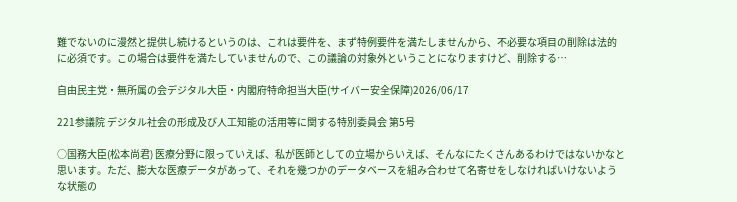難でないのに漫然と提供し続けるというのは、これは要件を、まず特例要件を満たしませんから、不必要な項目の削除は法的に必須です。この場合は要件を満たしていませんので、この議論の対象外ということになりますけど、削除する…

自由民主党・無所属の会デジタル大臣・内閣府特命担当大臣(サイバー安全保障)2026/06/17

221参議院 デジタル社会の形成及び人工知能の活用等に関する特別委員会 第5号

○国務大臣(松本尚君) 医療分野に限っていえば、私が医師としての立場からいえば、そんなにたくさんあるわけではないかなと思います。ただ、膨大な医療データがあって、それを幾つかのデータベースを組み合わせて名寄せをしなければいけないような状態の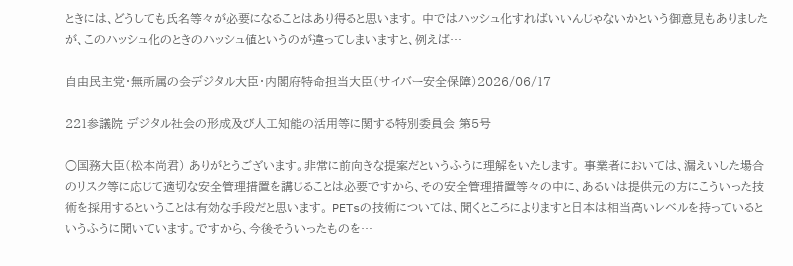ときには、どうしても氏名等々が必要になることはあり得ると思います。 中ではハッシュ化すればいいんじゃないかという御意見もありましたが、このハッシュ化のときのハッシュ値というのが違ってしまいますと、例えば…

自由民主党・無所属の会デジタル大臣・内閣府特命担当大臣(サイバー安全保障)2026/06/17

221参議院 デジタル社会の形成及び人工知能の活用等に関する特別委員会 第5号

○国務大臣(松本尚君) ありがとうございます。非常に前向きな提案だというふうに理解をいたします。 事業者においては、漏えいした場合のリスク等に応じて適切な安全管理措置を講じることは必要ですから、その安全管理措置等々の中に、あるいは提供元の方にこういった技術を採用するということは有効な手段だと思います。 PETsの技術については、聞くところによりますと日本は相当高いレベルを持っているというふうに聞いています。ですから、今後そういったものを…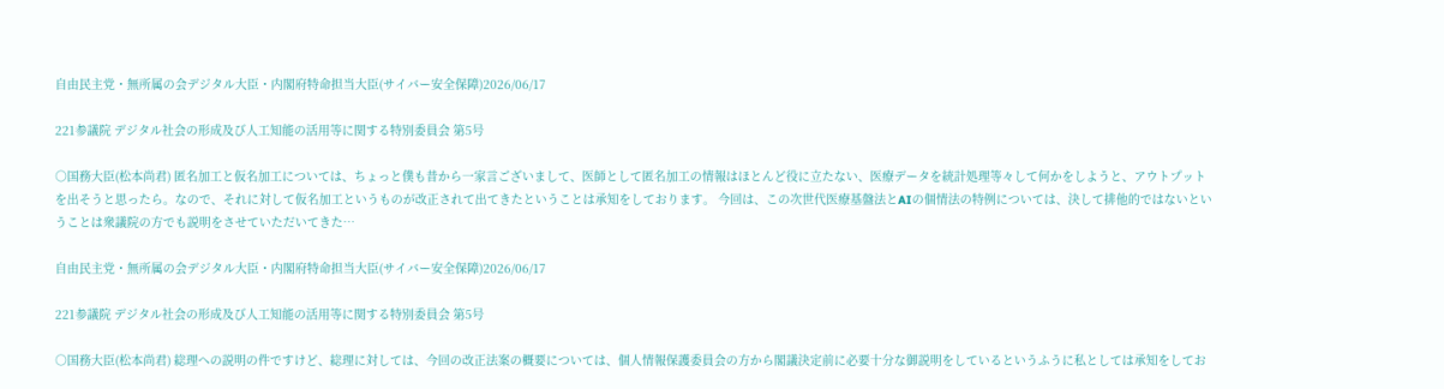自由民主党・無所属の会デジタル大臣・内閣府特命担当大臣(サイバー安全保障)2026/06/17

221参議院 デジタル社会の形成及び人工知能の活用等に関する特別委員会 第5号

○国務大臣(松本尚君) 匿名加工と仮名加工については、ちょっと僕も昔から一家言ございまして、医師として匿名加工の情報はほとんど役に立たない、医療データを統計処理等々して何かをしようと、アウトプットを出そうと思ったら。なので、それに対して仮名加工というものが改正されて出てきたということは承知をしております。 今回は、この次世代医療基盤法とAIの個情法の特例については、決して排他的ではないということは衆議院の方でも説明をさせていただいてきた…

自由民主党・無所属の会デジタル大臣・内閣府特命担当大臣(サイバー安全保障)2026/06/17

221参議院 デジタル社会の形成及び人工知能の活用等に関する特別委員会 第5号

○国務大臣(松本尚君) 総理への説明の件ですけど、総理に対しては、今回の改正法案の概要については、個人情報保護委員会の方から閣議決定前に必要十分な御説明をしているというふうに私としては承知をしてお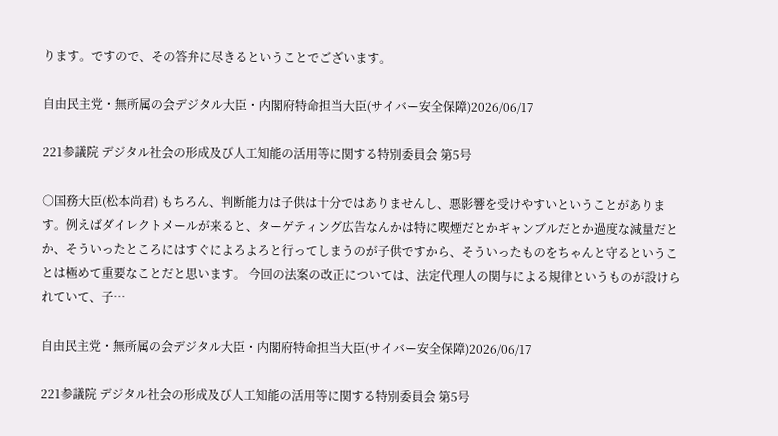ります。ですので、その答弁に尽きるということでございます。

自由民主党・無所属の会デジタル大臣・内閣府特命担当大臣(サイバー安全保障)2026/06/17

221参議院 デジタル社会の形成及び人工知能の活用等に関する特別委員会 第5号

○国務大臣(松本尚君) もちろん、判断能力は子供は十分ではありませんし、悪影響を受けやすいということがあります。例えばダイレクトメールが来ると、ターゲティング広告なんかは特に喫煙だとかギャンブルだとか過度な減量だとか、そういったところにはすぐによろよろと行ってしまうのが子供ですから、そういったものをちゃんと守るということは極めて重要なことだと思います。 今回の法案の改正については、法定代理人の関与による規律というものが設けられていて、子…

自由民主党・無所属の会デジタル大臣・内閣府特命担当大臣(サイバー安全保障)2026/06/17

221参議院 デジタル社会の形成及び人工知能の活用等に関する特別委員会 第5号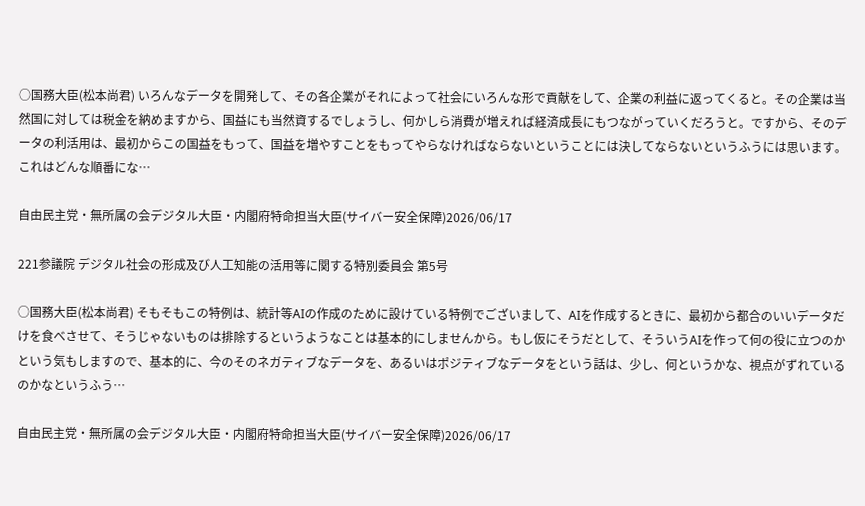○国務大臣(松本尚君) いろんなデータを開発して、その各企業がそれによって社会にいろんな形で貢献をして、企業の利益に返ってくると。その企業は当然国に対しては税金を納めますから、国益にも当然資するでしょうし、何かしら消費が増えれば経済成長にもつながっていくだろうと。ですから、そのデータの利活用は、最初からこの国益をもって、国益を増やすことをもってやらなければならないということには決してならないというふうには思います。 これはどんな順番にな…

自由民主党・無所属の会デジタル大臣・内閣府特命担当大臣(サイバー安全保障)2026/06/17

221参議院 デジタル社会の形成及び人工知能の活用等に関する特別委員会 第5号

○国務大臣(松本尚君) そもそもこの特例は、統計等AIの作成のために設けている特例でございまして、AIを作成するときに、最初から都合のいいデータだけを食べさせて、そうじゃないものは排除するというようなことは基本的にしませんから。もし仮にそうだとして、そういうAIを作って何の役に立つのかという気もしますので、基本的に、今のそのネガティブなデータを、あるいはポジティブなデータをという話は、少し、何というかな、視点がずれているのかなというふう…

自由民主党・無所属の会デジタル大臣・内閣府特命担当大臣(サイバー安全保障)2026/06/17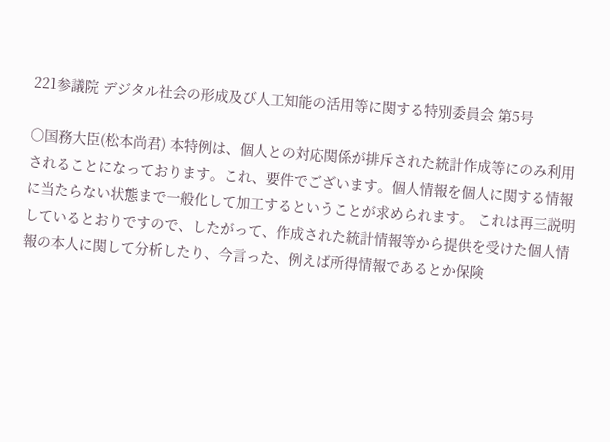221参議院 デジタル社会の形成及び人工知能の活用等に関する特別委員会 第5号

○国務大臣(松本尚君) 本特例は、個人との対応関係が排斥された統計作成等にのみ利用されることになっております。これ、要件でございます。個人情報を個人に関する情報に当たらない状態まで一般化して加工するということが求められます。 これは再三説明しているとおりですので、したがって、作成された統計情報等から提供を受けた個人情報の本人に関して分析したり、今言った、例えば所得情報であるとか保険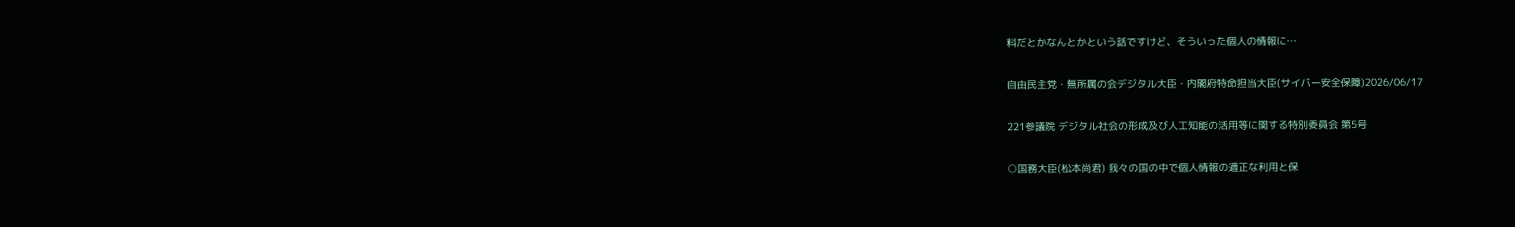料だとかなんとかという話ですけど、そういった個人の情報に…

自由民主党・無所属の会デジタル大臣・内閣府特命担当大臣(サイバー安全保障)2026/06/17

221参議院 デジタル社会の形成及び人工知能の活用等に関する特別委員会 第5号

○国務大臣(松本尚君) 我々の国の中で個人情報の適正な利用と保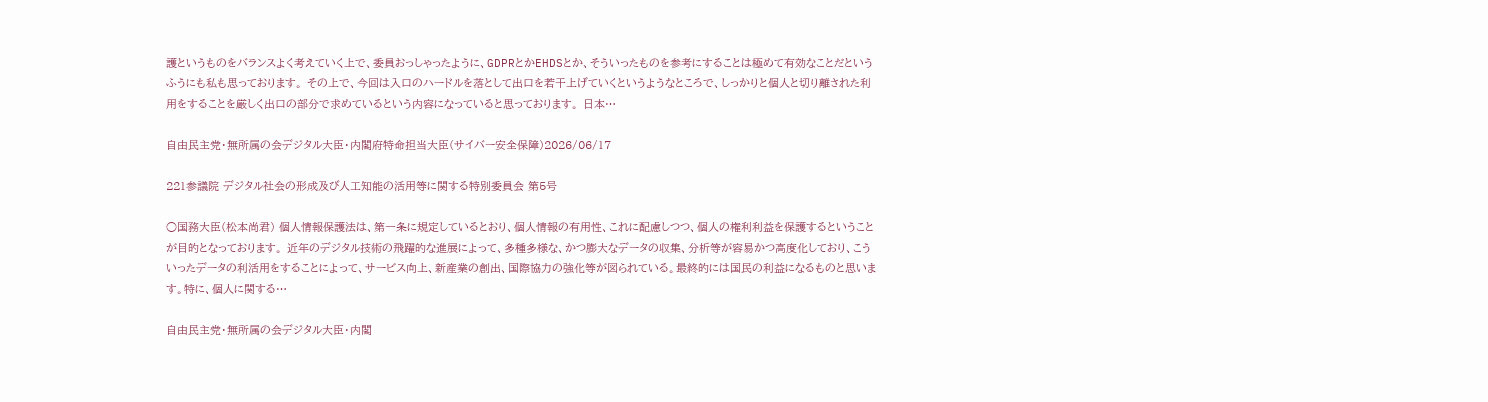護というものをバランスよく考えていく上で、委員おっしゃったように、GDPRとかEHDSとか、そういったものを参考にすることは極めて有効なことだというふうにも私も思っております。 その上で、今回は入口のハードルを落として出口を若干上げていくというようなところで、しっかりと個人と切り離された利用をすることを厳しく出口の部分で求めているという内容になっていると思っております。 日本…

自由民主党・無所属の会デジタル大臣・内閣府特命担当大臣(サイバー安全保障)2026/06/17

221参議院 デジタル社会の形成及び人工知能の活用等に関する特別委員会 第5号

○国務大臣(松本尚君) 個人情報保護法は、第一条に規定しているとおり、個人情報の有用性、これに配慮しつつ、個人の権利利益を保護するということが目的となっております。 近年のデジタル技術の飛躍的な進展によって、多種多様な、かつ膨大なデータの収集、分析等が容易かつ高度化しており、こういったデータの利活用をすることによって、サービス向上、新産業の創出、国際協力の強化等が図られている。最終的には国民の利益になるものと思います。特に、個人に関する…

自由民主党・無所属の会デジタル大臣・内閣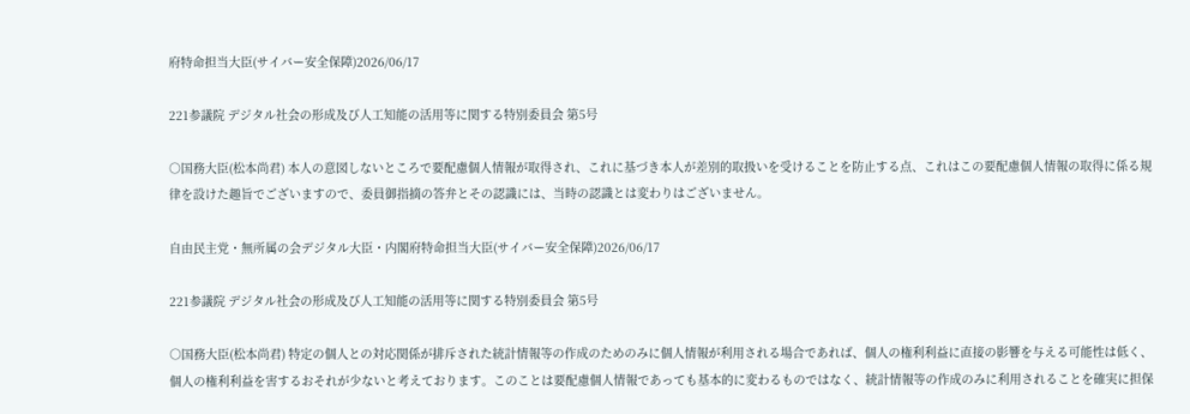府特命担当大臣(サイバー安全保障)2026/06/17

221参議院 デジタル社会の形成及び人工知能の活用等に関する特別委員会 第5号

○国務大臣(松本尚君) 本人の意図しないところで要配慮個人情報が取得され、これに基づき本人が差別的取扱いを受けることを防止する点、これはこの要配慮個人情報の取得に係る規律を設けた趣旨でございますので、委員御指摘の答弁とその認識には、当時の認識とは変わりはございません。

自由民主党・無所属の会デジタル大臣・内閣府特命担当大臣(サイバー安全保障)2026/06/17

221参議院 デジタル社会の形成及び人工知能の活用等に関する特別委員会 第5号

○国務大臣(松本尚君) 特定の個人との対応関係が排斥された統計情報等の作成のためのみに個人情報が利用される場合であれば、個人の権利利益に直接の影響を与える可能性は低く、個人の権利利益を害するおそれが少ないと考えております。このことは要配慮個人情報であっても基本的に変わるものではなく、統計情報等の作成のみに利用されることを確実に担保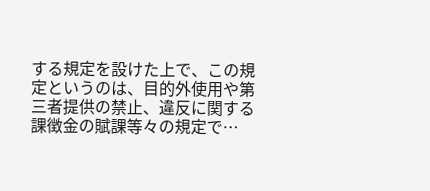する規定を設けた上で、この規定というのは、目的外使用や第三者提供の禁止、違反に関する課徴金の賦課等々の規定で…